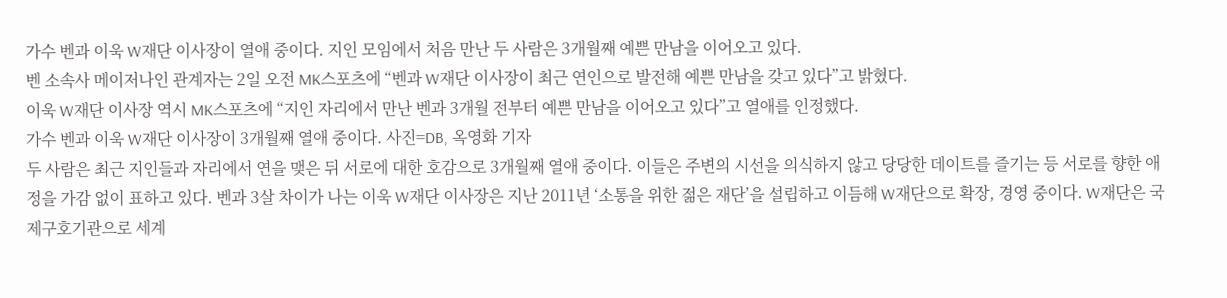가수 벤과 이욱 W재단 이사장이 열애 중이다. 지인 모임에서 처음 만난 두 사람은 3개월째 예쁜 만남을 이어오고 있다.
벤 소속사 메이저나인 관계자는 2일 오전 MK스포츠에 “벤과 W재단 이사장이 최근 연인으로 발전해 예쁜 만남을 갖고 있다”고 밝혔다.
이욱 W재단 이사장 역시 MK스포츠에 “지인 자리에서 만난 벤과 3개월 전부터 예쁜 만남을 이어오고 있다”고 열애를 인정했다.
가수 벤과 이욱 W재단 이사장이 3개월째 열애 중이다. 사진=DB, 옥영화 기자
두 사람은 최근 지인들과 자리에서 연을 맺은 뒤 서로에 대한 호감으로 3개월째 열애 중이다. 이들은 주변의 시선을 의식하지 않고 당당한 데이트를 즐기는 등 서로를 향한 애정을 가감 없이 표하고 있다. 벤과 3살 차이가 나는 이욱 W재단 이사장은 지난 2011년 ‘소통을 위한 젊은 재단’을 설립하고 이듬해 W재단으로 확장, 경영 중이다. W재단은 국제구호기관으로 세계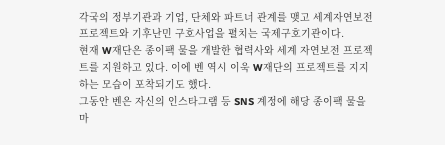각국의 정부기관과 기업, 단체와 파트너 관계를 맺고 세계자연보전 프로젝트와 기후난민 구호사업을 펼치는 국제구호기관이다.
현재 W재단은 종이팩 물을 개발한 협력사와 세계 자연보전 프로젝트를 지원하고 있다. 이에 벤 역시 이욱 W재단의 프로젝트를 지지하는 모습이 포착되기도 했다.
그동안 벤은 자신의 인스타그램 등 SNS 계정에 해당 종이팩 물을 마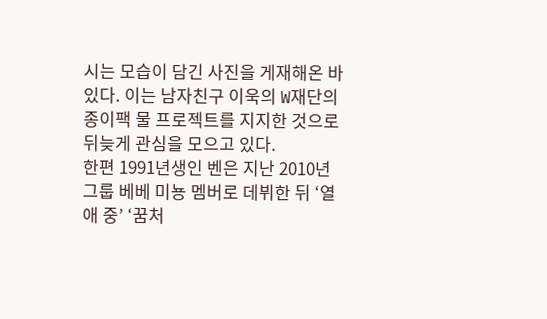시는 모습이 담긴 사진을 게재해온 바 있다. 이는 남자친구 이욱의 W재단의 종이팩 물 프로젝트를 지지한 것으로 뒤늦게 관심을 모으고 있다.
한편 1991년생인 벤은 지난 2010년 그룹 베베 미뇽 멤버로 데뷔한 뒤 ‘열애 중’ ‘꿈처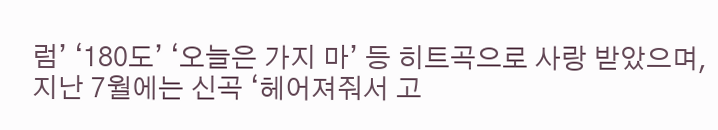럼’ ‘180도’ ‘오늘은 가지 마’ 등 히트곡으로 사랑 받았으며, 지난 7월에는 신곡 ‘헤어져줘서 고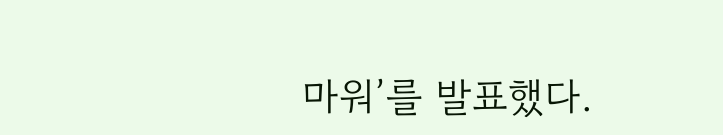마워’를 발표했다.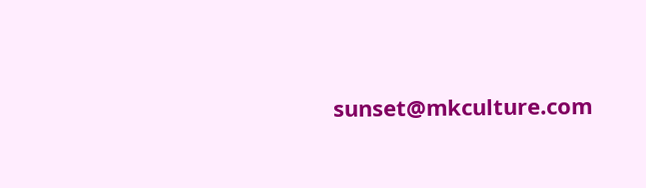sunset@mkculture.com